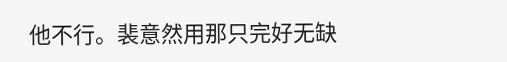他不行。裴意然用那只完好无缺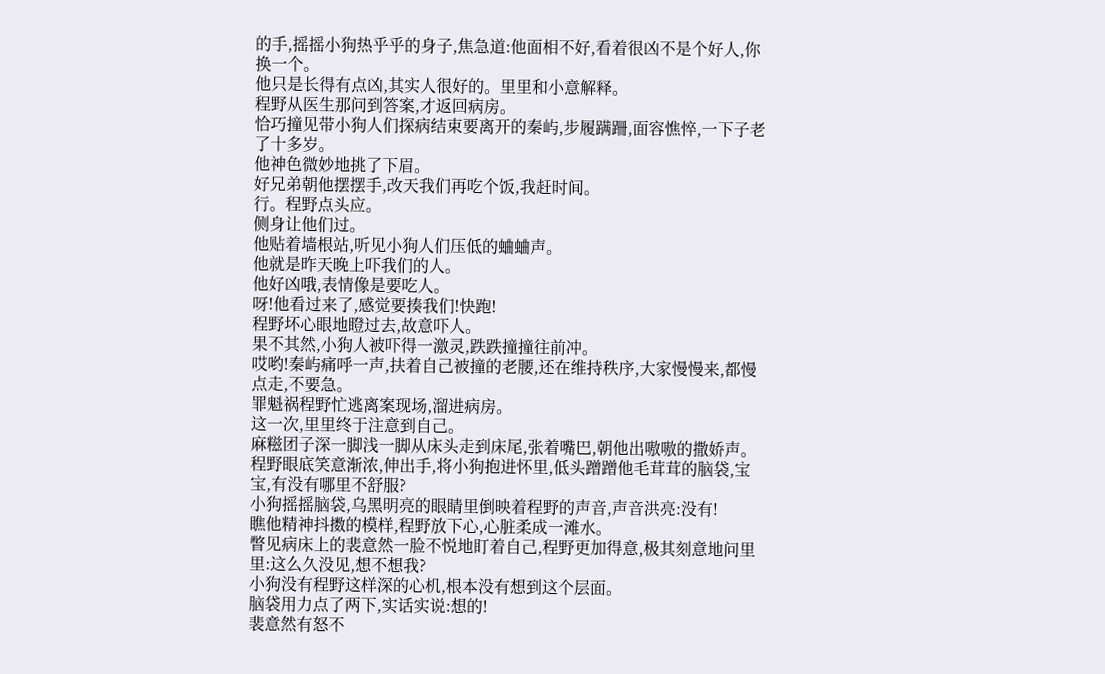的手,摇摇小狗热乎乎的身子,焦急道:他面相不好,看着很凶不是个好人,你换一个。
他只是长得有点凶,其实人很好的。里里和小意解释。
程野从医生那问到答案,才返回病房。
恰巧撞见带小狗人们探病结束要离开的秦屿,步履蹒跚,面容憔悴,一下子老了十多岁。
他神色微妙地挑了下眉。
好兄弟朝他摆摆手,改天我们再吃个饭,我赶时间。
行。程野点头应。
侧身让他们过。
他贴着墙根站,听见小狗人们压低的蛐蛐声。
他就是昨天晚上吓我们的人。
他好凶哦,表情像是要吃人。
呀!他看过来了,感觉要揍我们!快跑!
程野坏心眼地瞪过去,故意吓人。
果不其然,小狗人被吓得一激灵,跌跌撞撞往前冲。
哎哟!秦屿痛呼一声,扶着自己被撞的老腰,还在维持秩序,大家慢慢来,都慢点走,不要急。
罪魁祸程野忙逃离案现场,溜进病房。
这一次,里里终于注意到自己。
麻糍团子深一脚浅一脚从床头走到床尾,张着嘴巴,朝他出嗷嗷的撒娇声。
程野眼底笑意渐浓,伸出手,将小狗抱进怀里,低头蹭蹭他毛茸茸的脑袋,宝宝,有没有哪里不舒服?
小狗摇摇脑袋,乌黑明亮的眼睛里倒映着程野的声音,声音洪亮:没有!
瞧他精神抖擞的模样,程野放下心,心脏柔成一滩水。
瞥见病床上的裴意然一脸不悦地盯着自己,程野更加得意,极其刻意地问里里:这么久没见,想不想我?
小狗没有程野这样深的心机,根本没有想到这个层面。
脑袋用力点了两下,实话实说:想的!
裴意然有怒不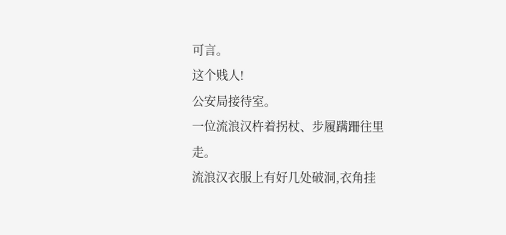可言。
这个贱人!
公安局接待室。
一位流浪汉杵着拐杖、步履蹒跚往里走。
流浪汉衣服上有好几处破洞,衣角挂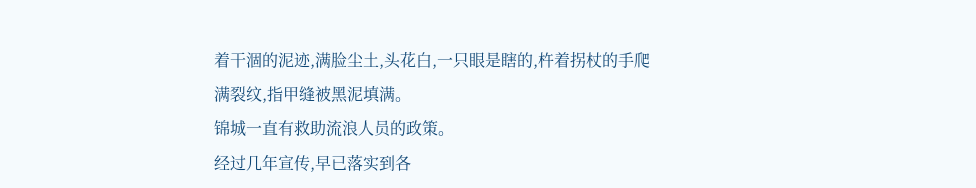着干涸的泥迹,满脸尘土,头花白,一只眼是瞎的,杵着拐杖的手爬满裂纹,指甲缝被黑泥填满。
锦城一直有救助流浪人员的政策。
经过几年宣传,早已落实到各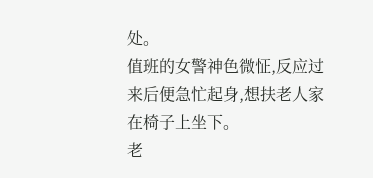处。
值班的女警神色微怔,反应过来后便急忙起身,想扶老人家在椅子上坐下。
老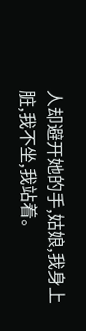人却避开她的手,姑娘,我身上脏,我不坐,我站着。